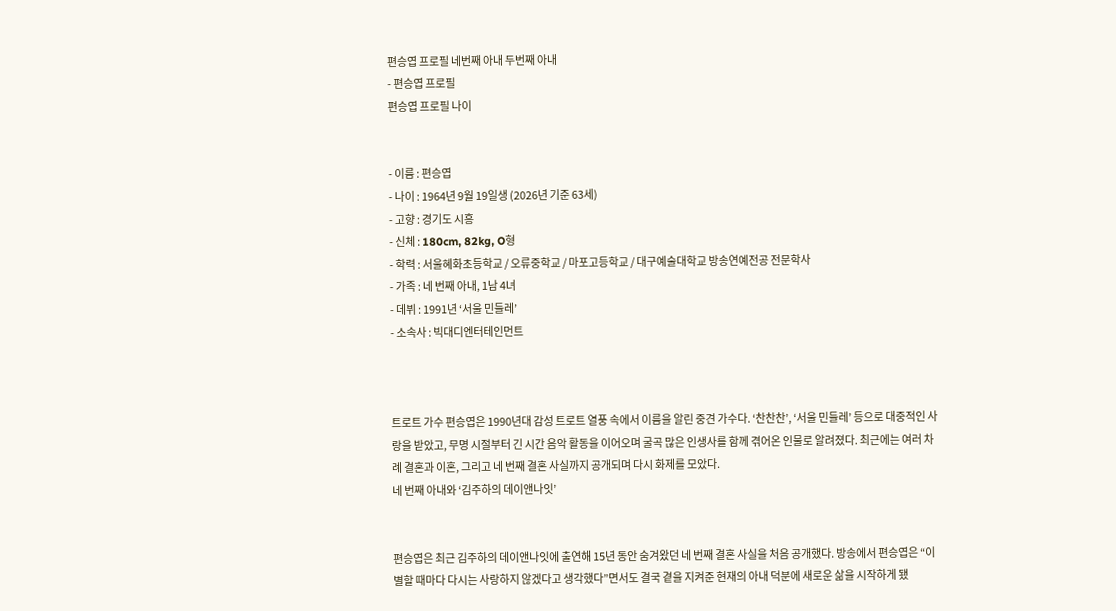편승엽 프로필 네번째 아내 두번째 아내
- 편승엽 프로필
편승엽 프로필 나이


- 이름 : 편승엽
- 나이 : 1964년 9월 19일생 (2026년 기준 63세)
- 고향 : 경기도 시흥
- 신체 : 180cm, 82kg, O형
- 학력 : 서울혜화초등학교 / 오류중학교 / 마포고등학교 / 대구예술대학교 방송연예전공 전문학사
- 가족 : 네 번째 아내, 1남 4녀
- 데뷔 : 1991년 ‘서울 민들레’
- 소속사 : 빅대디엔터테인먼트



트로트 가수 편승엽은 1990년대 감성 트로트 열풍 속에서 이름을 알린 중견 가수다. ‘찬찬찬’, ‘서울 민들레’ 등으로 대중적인 사랑을 받았고, 무명 시절부터 긴 시간 음악 활동을 이어오며 굴곡 많은 인생사를 함께 겪어온 인물로 알려졌다. 최근에는 여러 차례 결혼과 이혼, 그리고 네 번째 결혼 사실까지 공개되며 다시 화제를 모았다.
네 번째 아내와 ‘김주하의 데이앤나잇’


편승엽은 최근 김주하의 데이앤나잇에 출연해 15년 동안 숨겨왔던 네 번째 결혼 사실을 처음 공개했다. 방송에서 편승엽은 “이별할 때마다 다시는 사랑하지 않겠다고 생각했다”면서도 결국 곁을 지켜준 현재의 아내 덕분에 새로운 삶을 시작하게 됐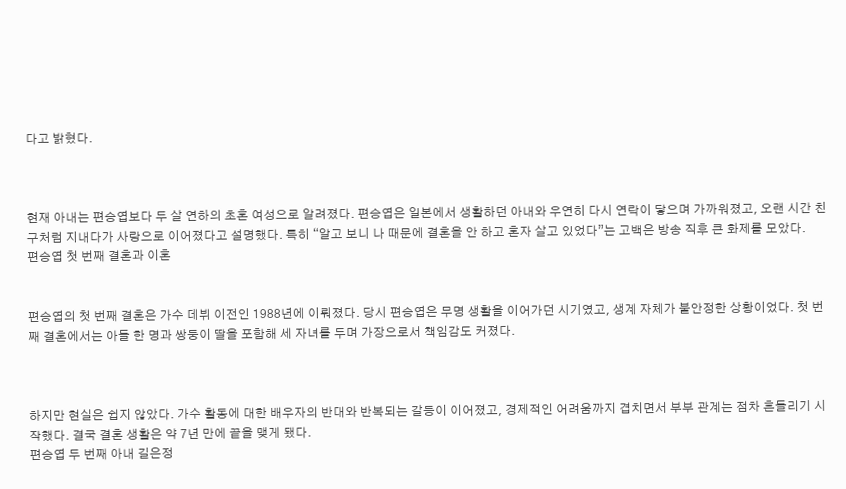다고 밝혔다.



현재 아내는 편승엽보다 두 살 연하의 초혼 여성으로 알려졌다. 편승엽은 일본에서 생활하던 아내와 우연히 다시 연락이 닿으며 가까워졌고, 오랜 시간 친구처럼 지내다가 사랑으로 이어졌다고 설명했다. 특히 “알고 보니 나 때문에 결혼을 안 하고 혼자 살고 있었다”는 고백은 방송 직후 큰 화제를 모았다.
편승엽 첫 번째 결혼과 이혼


편승엽의 첫 번째 결혼은 가수 데뷔 이전인 1988년에 이뤄졌다. 당시 편승엽은 무명 생활을 이어가던 시기였고, 생계 자체가 불안정한 상황이었다. 첫 번째 결혼에서는 아들 한 명과 쌍둥이 딸을 포함해 세 자녀를 두며 가장으로서 책임감도 커졌다.



하지만 현실은 쉽지 않았다. 가수 활동에 대한 배우자의 반대와 반복되는 갈등이 이어졌고, 경제적인 어려움까지 겹치면서 부부 관계는 점차 흔들리기 시작했다. 결국 결혼 생활은 약 7년 만에 끝을 맺게 됐다.
편승엽 두 번째 아내 길은정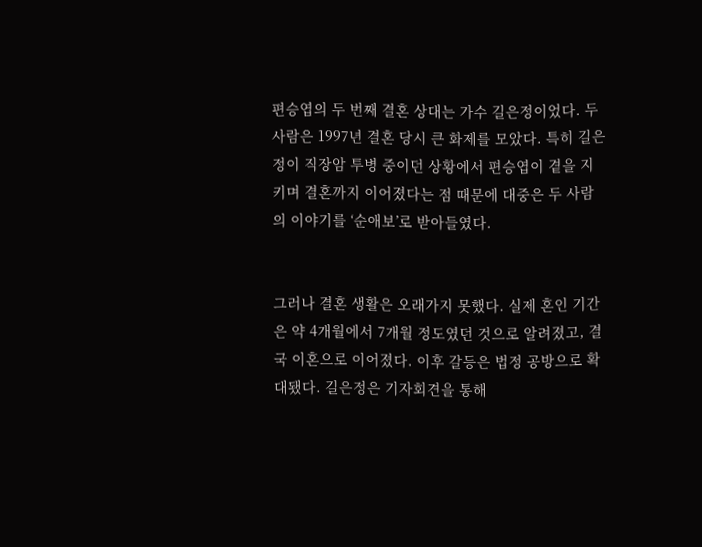편승엽의 두 번째 결혼 상대는 가수 길은정이었다. 두 사람은 1997년 결혼 당시 큰 화제를 모았다. 특히 길은정이 직장암 투병 중이던 상황에서 편승엽이 곁을 지키며 결혼까지 이어졌다는 점 때문에 대중은 두 사람의 이야기를 ‘순애보’로 받아들였다.


그러나 결혼 생활은 오래가지 못했다. 실제 혼인 기간은 약 4개월에서 7개월 정도였던 것으로 알려졌고, 결국 이혼으로 이어졌다. 이후 갈등은 법정 공방으로 확대됐다. 길은정은 기자회견을 통해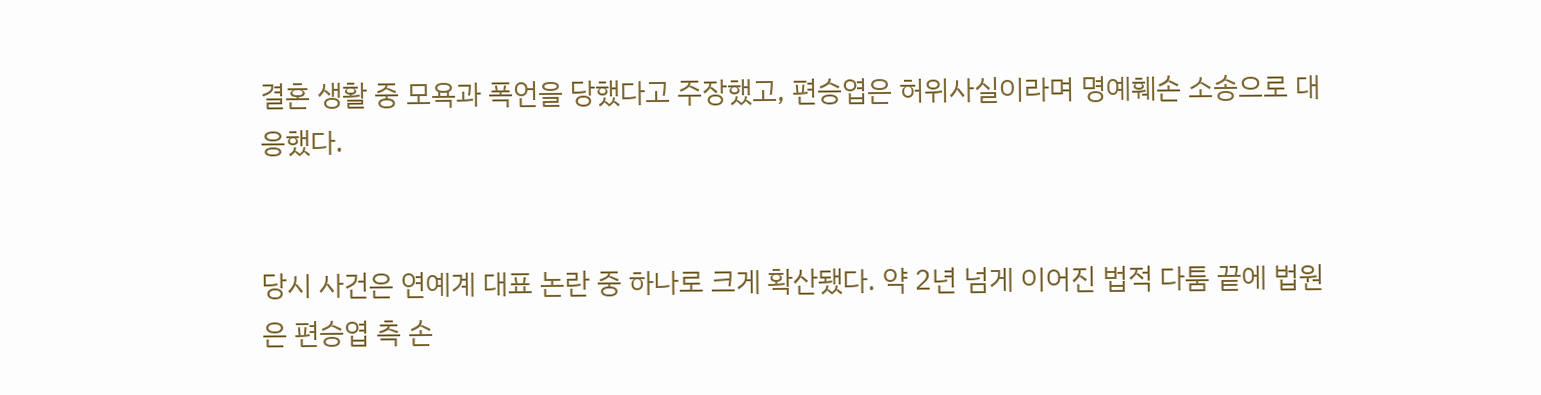결혼 생활 중 모욕과 폭언을 당했다고 주장했고, 편승엽은 허위사실이라며 명예훼손 소송으로 대응했다.


당시 사건은 연예계 대표 논란 중 하나로 크게 확산됐다. 약 2년 넘게 이어진 법적 다툼 끝에 법원은 편승엽 측 손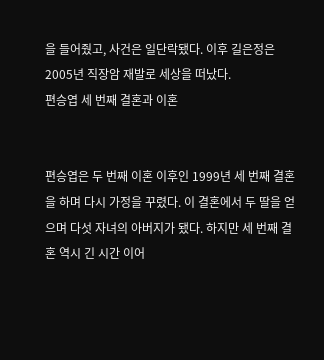을 들어줬고, 사건은 일단락됐다. 이후 길은정은 2005년 직장암 재발로 세상을 떠났다.
편승엽 세 번째 결혼과 이혼


편승엽은 두 번째 이혼 이후인 1999년 세 번째 결혼을 하며 다시 가정을 꾸렸다. 이 결혼에서 두 딸을 얻으며 다섯 자녀의 아버지가 됐다. 하지만 세 번째 결혼 역시 긴 시간 이어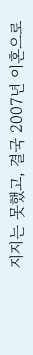지지는 못했고, 결국 2007년 이혼으로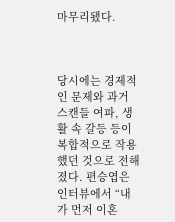마무리됐다.



당시에는 경제적인 문제와 과거 스캔들 여파, 생활 속 갈등 등이 복합적으로 작용했던 것으로 전해졌다. 편승엽은 인터뷰에서 “내가 먼저 이혼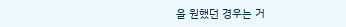을 원했던 경우는 거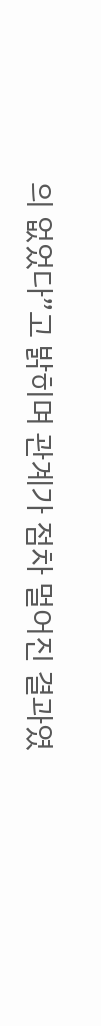의 없었다”고 밝히며 관계가 점차 멀어진 결과였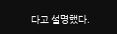다고 설명했다.